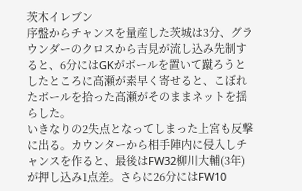茨木イレブン
序盤からチャンスを量産した茨城は3分、グラウンダーのクロスから吉見が流し込み先制すると、6分にはGKがボールを置いて蹴ろうとしたところに高瀬が素早く寄せると、こぼれたボールを拾った高瀬がそのままネットを揺らした。
いきなりの2失点となってしまった上宮も反撃に出る。カウンターから相手陣内に侵入しチャンスを作ると、最後はFW32柳川大輔(3年)が押し込み1点差。さらに26分にはFW10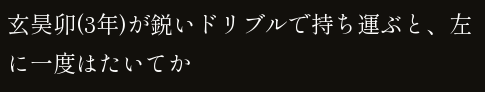玄昊卯(3年)が鋭いドリブルで持ち運ぶと、左に一度はたいてか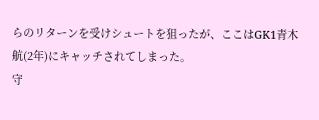らのリターンを受けシュートを狙ったが、ここはGK1青木航(2年)にキャッチされてしまった。
守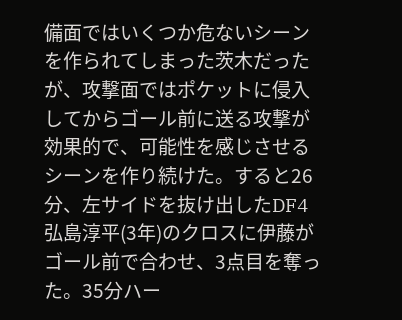備面ではいくつか危ないシーンを作られてしまった茨木だったが、攻撃面ではポケットに侵入してからゴール前に送る攻撃が効果的で、可能性を感じさせるシーンを作り続けた。すると26分、左サイドを抜け出したDF4弘島淳平(3年)のクロスに伊藤がゴール前で合わせ、3点目を奪った。35分ハー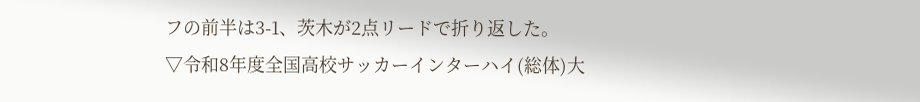フの前半は3-1、茨木が2点リードで折り返した。
▽令和8年度全国高校サッカーインターハイ(総体)大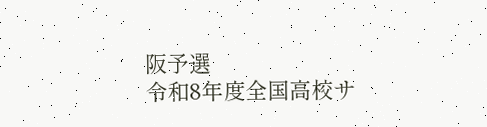阪予選
令和8年度全国高校サ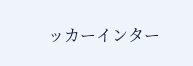ッカーインター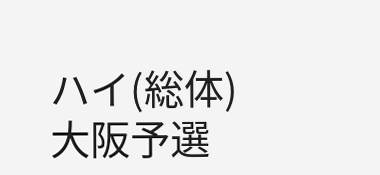ハイ(総体)大阪予選